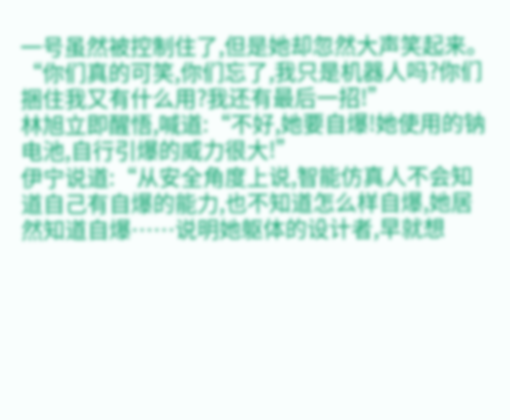一号虽然被控制住了,但是她却忽然大声笑起来。
“你们真的可笑,你们忘了,我只是机器人吗?你们捆住我又有什么用?我还有最后一招!”
林旭立即醒悟,喊道:“不好,她要自爆!她使用的钠电池,自行引爆的威力很大!”
伊宁说道:“从安全角度上说,智能仿真人不会知道自己有自爆的能力,也不知道怎么样自爆,她居然知道自爆……说明她躯体的设计者,早就想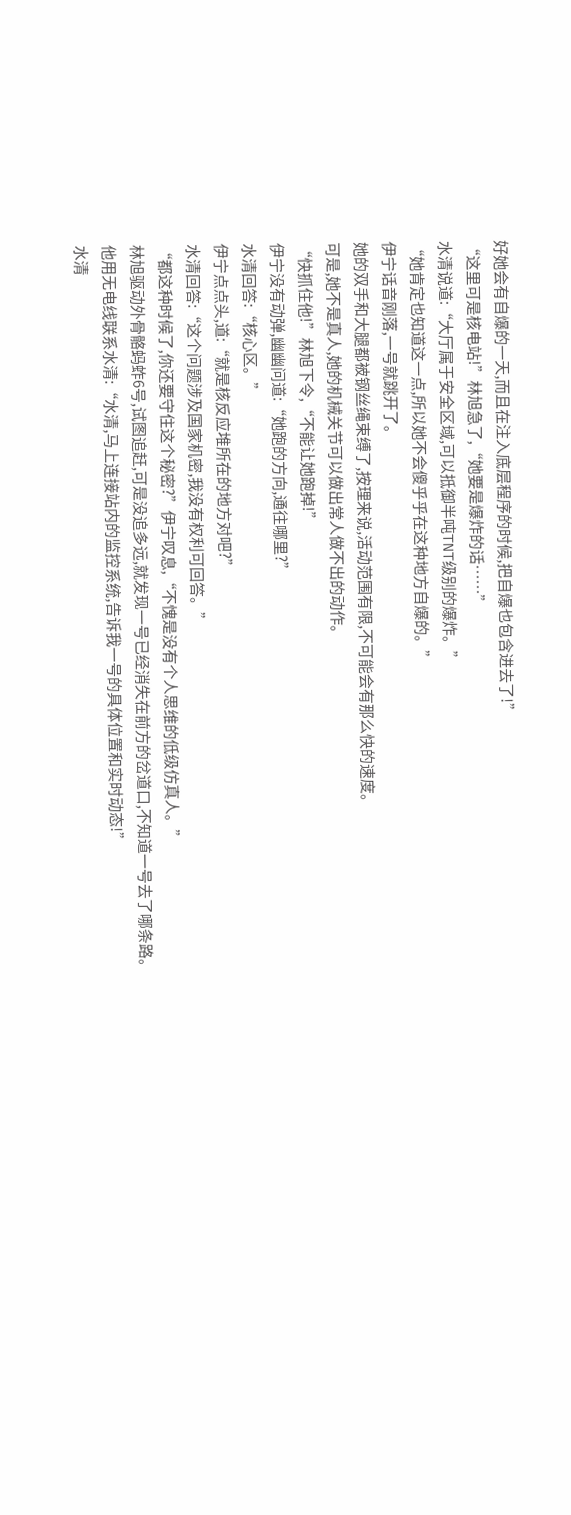好她会有自爆的一天,而且在注入底层程序的时候,把自爆也包含进去了!”
“这里可是核电站!”林旭急了,“她要是爆炸的话……”
水清说道:“大厅属于安全区域,可以抵御半吨TNT级别的爆炸。”
“她肯定也知道这一点,所以她不会傻乎乎在这种地方自爆的。”
伊宁话音刚落,一号就跳开了。
她的双手和大腿都被钢丝绳束缚了,按理来说,活动范围有限,不可能会有那么快的速度。
可是,她不是真人,她的机械关节可以做出常人做不出的动作。
“快抓住他!”林旭下令,“不能让她跑掉!”
伊宁没有动弹,幽幽问道:“她跑的方向,通往哪里?”
水清回答:“核心区。”
伊宁点点头,道:“就是核反应堆所在的地方对吧?”
水清回答:“这个问题涉及国家机密,我没有权利可回答。”
“都这种时候了,你还要守住这个秘密?”伊宁叹息,“不愧是没有个人思维的低级仿真人。”
林旭驱动外骨骼蚂蚱6号,试图追赶,可是没追多远,就发现一号已经消失在前方的岔道口,不知道一号去了哪条路。
他用无电线联系水清:“水清,马上连接站内的监控系统,告诉我一号的具体位置和实时动态!”
水清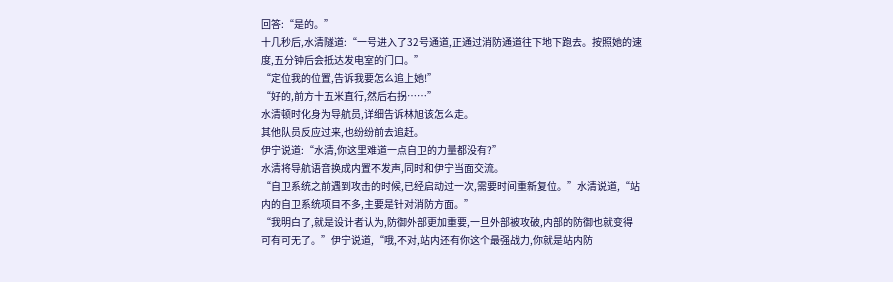回答:“是的。”
十几秒后,水清隧道:“一号进入了32号通道,正通过消防通道往下地下跑去。按照她的速度,五分钟后会抵达发电室的门口。”
“定位我的位置,告诉我要怎么追上她!”
“好的,前方十五米直行,然后右拐……”
水清顿时化身为导航员,详细告诉林旭该怎么走。
其他队员反应过来,也纷纷前去追赶。
伊宁说道:“水清,你这里难道一点自卫的力量都没有?”
水清将导航语音换成内置不发声,同时和伊宁当面交流。
“自卫系统之前遇到攻击的时候,已经启动过一次,需要时间重新复位。”水清说道,“站内的自卫系统项目不多,主要是针对消防方面。”
“我明白了,就是设计者认为,防御外部更加重要,一旦外部被攻破,内部的防御也就变得可有可无了。”伊宁说道,“哦,不对,站内还有你这个最强战力,你就是站内防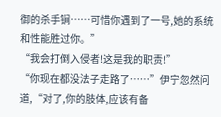御的杀手锏……可惜你遇到了一号,她的系统和性能胜过你。”
“我会打倒入侵者!这是我的职责!”
“你现在都没法子走路了……”伊宁忽然问道,“对了,你的肢体,应该有备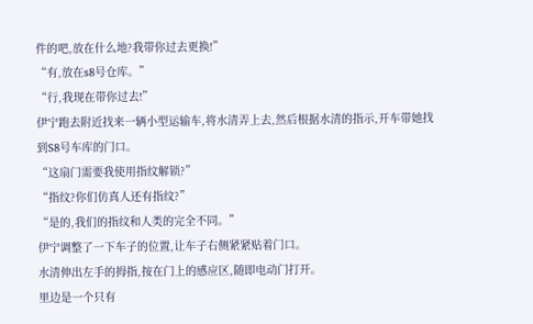件的吧,放在什么地?我带你过去更换!”
“有,放在s8号仓库。”
“行,我现在带你过去!”
伊宁跑去附近找来一辆小型运输车,将水清弄上去,然后根据水清的指示,开车带她找到S8号车库的门口。
“这扇门需要我使用指纹解锁?”
“指纹?你们仿真人还有指纹?”
“是的,我们的指纹和人类的完全不同。”
伊宁调整了一下车子的位置,让车子右侧紧紧贴着门口。
水清伸出左手的拇指,按在门上的感应区,随即电动门打开。
里边是一个只有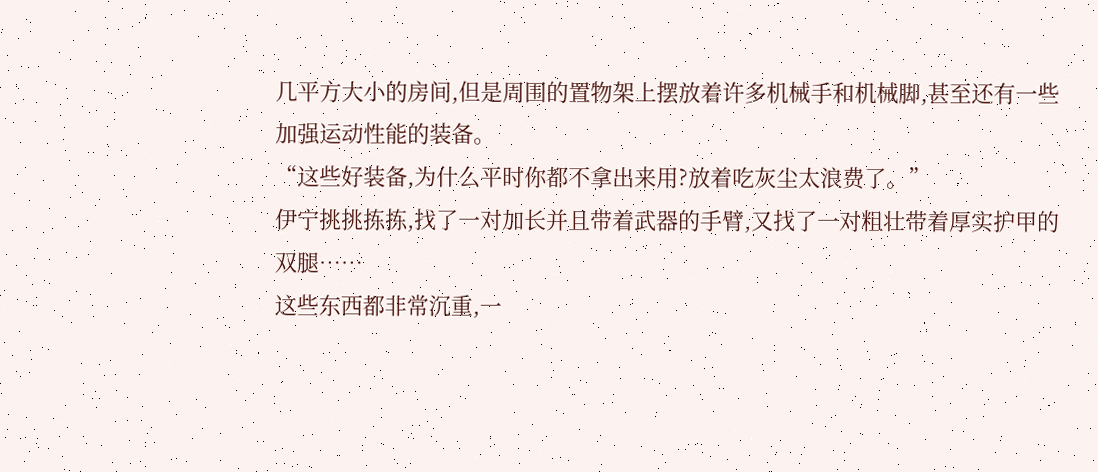几平方大小的房间,但是周围的置物架上摆放着许多机械手和机械脚,甚至还有一些加强运动性能的装备。
“这些好装备,为什么平时你都不拿出来用?放着吃灰尘太浪费了。”
伊宁挑挑拣拣,找了一对加长并且带着武器的手臂,又找了一对粗壮带着厚实护甲的双腿……
这些东西都非常沉重,一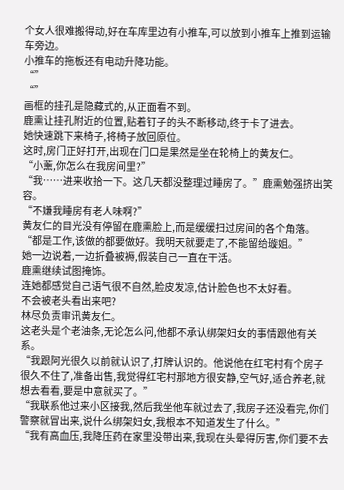个女人很难搬得动,好在车库里边有小推车,可以放到小推车上推到运输车旁边。
小推车的拖板还有电动升降功能。
“”
“”
画框的挂孔是隐藏式的,从正面看不到。
鹿熏让挂孔附近的位置,贴着钉子的头不断移动,终于卡了进去。
她快速跳下来椅子,将椅子放回原位。
这时,房门正好打开,出现在门口是果然是坐在轮椅上的黄友仁。
“小薰,你怎么在我房间里?”
“我……进来收拾一下。这几天都没整理过睡房了。”鹿熏勉强挤出笑容。
“不嫌我睡房有老人味啊?”
黄友仁的目光没有停留在鹿熏脸上,而是缓缓扫过房间的各个角落。
“都是工作,该做的都要做好。我明天就要走了,不能留给璇姐。”
她一边说着,一边折叠被褥,假装自己一直在干活。
鹿熏继续试图掩饰。
连她都感觉自己语气很不自然,脸皮发凉,估计脸色也不太好看。
不会被老头看出来吧?
林尽负责审讯黄友仁。
这老头是个老油条,无论怎么问,他都不承认绑架妇女的事情跟他有关系。
“我跟阿光很久以前就认识了,打牌认识的。他说他在红宅村有个房子很久不住了,准备出售,我觉得红宅村那地方很安静,空气好,适合养老,就想去看看,要是中意就买了。”
“我联系他过来小区接我,然后我坐他车就过去了,我房子还没看完,你们警察就冒出来,说什么绑架妇女,我根本不知道发生了什么。”
“我有高血压,我降压药在家里没带出来,我现在头晕得厉害,你们要不去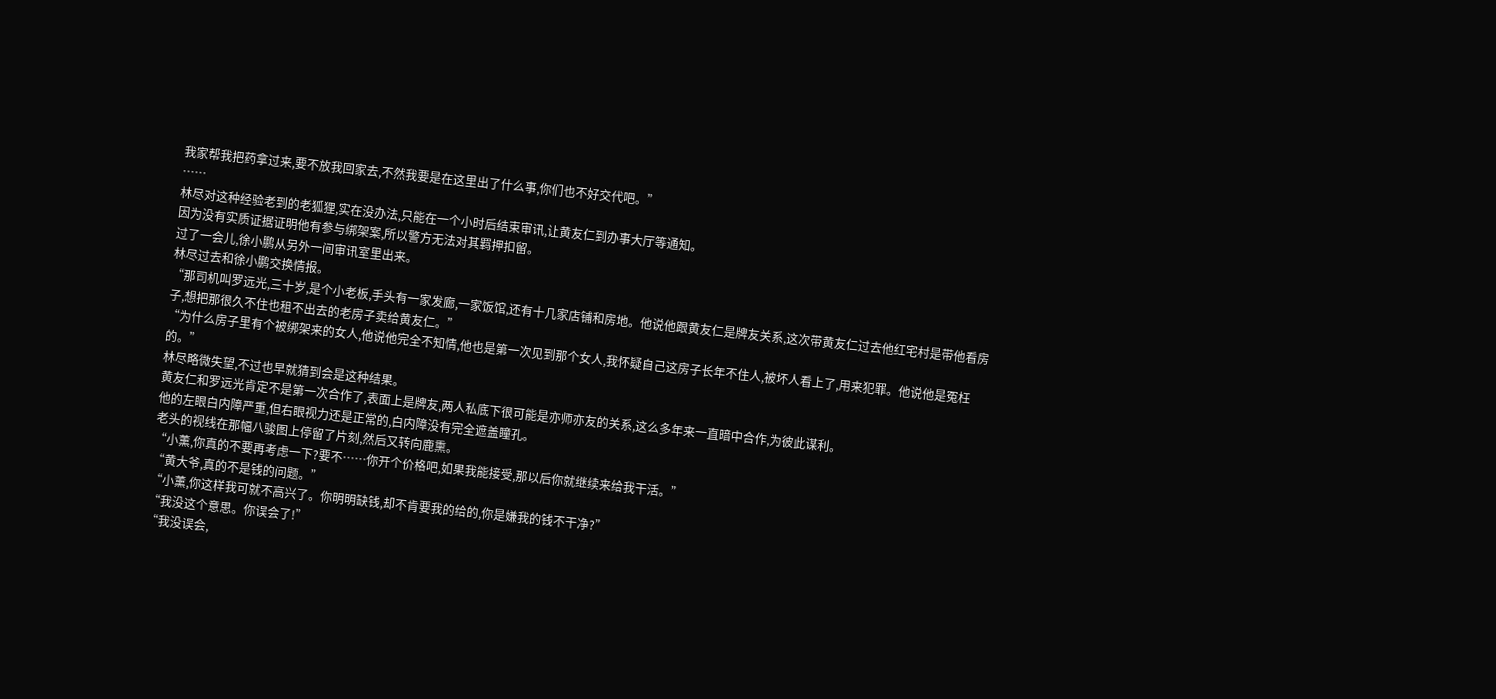我家帮我把药拿过来,要不放我回家去,不然我要是在这里出了什么事,你们也不好交代吧。”
……
林尽对这种经验老到的老狐狸,实在没办法,只能在一个小时后结束审讯,让黄友仁到办事大厅等通知。
因为没有实质证据证明他有参与绑架案,所以警方无法对其羁押扣留。
过了一会儿,徐小鹏从另外一间审讯室里出来。
林尽过去和徐小鹏交换情报。
“那司机叫罗远光,三十岁,是个小老板,手头有一家发廊,一家饭馆,还有十几家店铺和房地。他说他跟黄友仁是牌友关系,这次带黄友仁过去他红宅村是带他看房子,想把那很久不住也租不出去的老房子卖给黄友仁。”
“为什么房子里有个被绑架来的女人,他说他完全不知情,他也是第一次见到那个女人,我怀疑自己这房子长年不住人,被坏人看上了,用来犯罪。他说他是冤枉的。”
林尽略微失望,不过也早就猜到会是这种结果。
黄友仁和罗远光肯定不是第一次合作了,表面上是牌友,两人私底下很可能是亦师亦友的关系,这么多年来一直暗中合作,为彼此谋利。
他的左眼白内障严重,但右眼视力还是正常的,白内障没有完全遮盖瞳孔。
老头的视线在那幅八骏图上停留了片刻,然后又转向鹿熏。
“小薰,你真的不要再考虑一下?要不……你开个价格吧,如果我能接受,那以后你就继续来给我干活。”
“黄大爷,真的不是钱的问题。”
“小薰,你这样我可就不高兴了。你明明缺钱,却不肯要我的给的,你是嫌我的钱不干净?”
“我没这个意思。你误会了!”
“我没误会,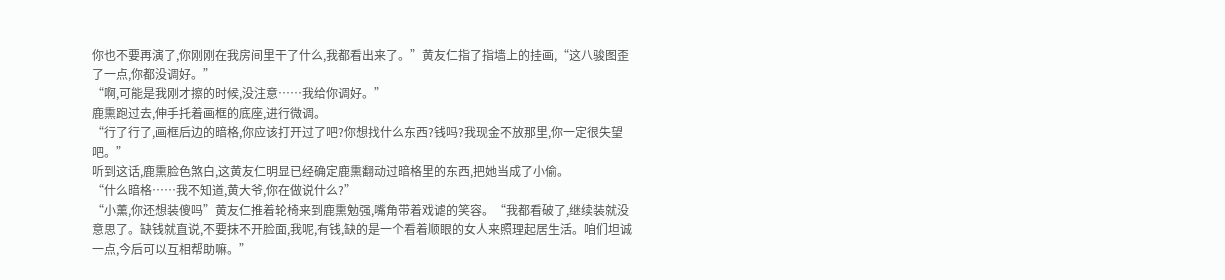你也不要再演了,你刚刚在我房间里干了什么,我都看出来了。”黄友仁指了指墙上的挂画,“这八骏图歪了一点,你都没调好。”
“啊,可能是我刚才擦的时候,没注意……我给你调好。”
鹿熏跑过去,伸手托着画框的底座,进行微调。
“行了行了,画框后边的暗格,你应该打开过了吧?你想找什么东西?钱吗?我现金不放那里,你一定很失望吧。”
听到这话,鹿熏脸色煞白,这黄友仁明显已经确定鹿熏翻动过暗格里的东西,把她当成了小偷。
“什么暗格……我不知道,黄大爷,你在做说什么?”
“小薰,你还想装傻吗”黄友仁推着轮椅来到鹿熏勉强,嘴角带着戏谑的笑容。“我都看破了,继续装就没意思了。缺钱就直说,不要抹不开脸面,我呢,有钱,缺的是一个看着顺眼的女人来照理起居生活。咱们坦诚一点,今后可以互相帮助嘛。”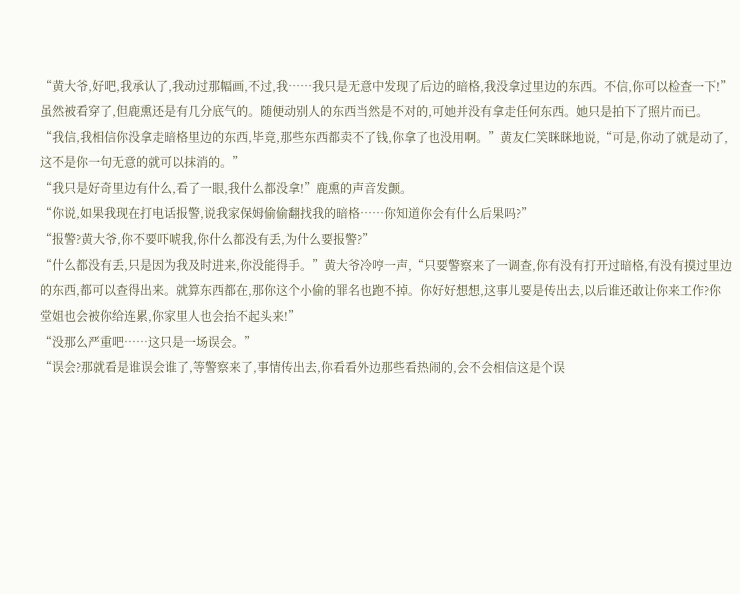“黄大爷,好吧,我承认了,我动过那幅画,不过,我……我只是无意中发现了后边的暗格,我没拿过里边的东西。不信,你可以检查一下!”
虽然被看穿了,但鹿熏还是有几分底气的。随便动别人的东西当然是不对的,可她并没有拿走任何东西。她只是拍下了照片而已。
“我信,我相信你没拿走暗格里边的东西,毕竟,那些东西都卖不了钱,你拿了也没用啊。”黄友仁笑眯眯地说,“可是,你动了就是动了,这不是你一句无意的就可以抹消的。”
“我只是好奇里边有什么,看了一眼,我什么都没拿!”鹿熏的声音发颤。
“你说,如果我现在打电话报警,说我家保姆偷偷翻找我的暗格……你知道你会有什么后果吗?”
“报警?黄大爷,你不要吓唬我,你什么都没有丢,为什么要报警?”
“什么都没有丢,只是因为我及时进来,你没能得手。”黄大爷冷哼一声,“只要警察来了一调查,你有没有打开过暗格,有没有摸过里边的东西,都可以查得出来。就算东西都在,那你这个小偷的罪名也跑不掉。你好好想想,这事儿要是传出去,以后谁还敢让你来工作?你堂姐也会被你给连累,你家里人也会抬不起头来!”
“没那么严重吧……这只是一场误会。”
“误会?那就看是谁误会谁了,等警察来了,事情传出去,你看看外边那些看热闹的,会不会相信这是个误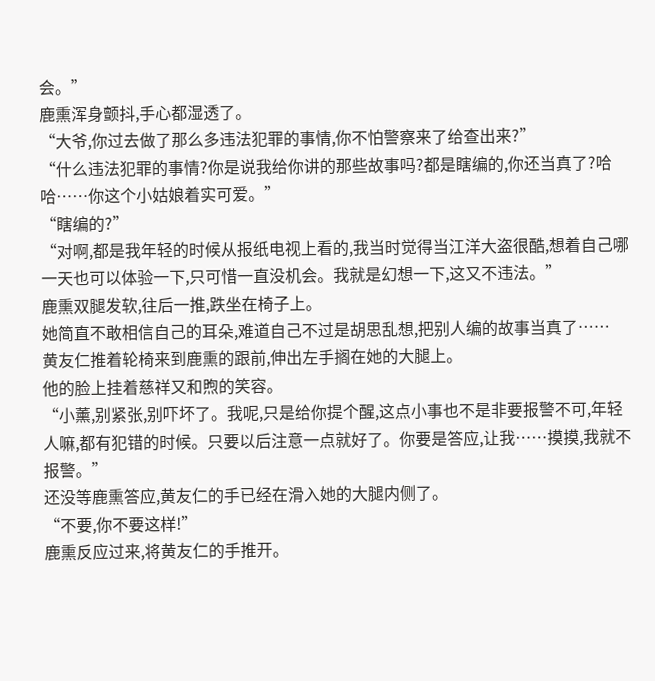会。”
鹿熏浑身颤抖,手心都湿透了。
“大爷,你过去做了那么多违法犯罪的事情,你不怕警察来了给查出来?”
“什么违法犯罪的事情?你是说我给你讲的那些故事吗?都是瞎编的,你还当真了?哈哈……你这个小姑娘着实可爱。”
“瞎编的?”
“对啊,都是我年轻的时候从报纸电视上看的,我当时觉得当江洋大盗很酷,想着自己哪一天也可以体验一下,只可惜一直没机会。我就是幻想一下,这又不违法。”
鹿熏双腿发软,往后一推,跌坐在椅子上。
她简直不敢相信自己的耳朵,难道自己不过是胡思乱想,把别人编的故事当真了……
黄友仁推着轮椅来到鹿熏的跟前,伸出左手搁在她的大腿上。
他的脸上挂着慈祥又和煦的笑容。
“小薰,别紧张,别吓坏了。我呢,只是给你提个醒,这点小事也不是非要报警不可,年轻人嘛,都有犯错的时候。只要以后注意一点就好了。你要是答应,让我……摸摸,我就不报警。”
还没等鹿熏答应,黄友仁的手已经在滑入她的大腿内侧了。
“不要,你不要这样!”
鹿熏反应过来,将黄友仁的手推开。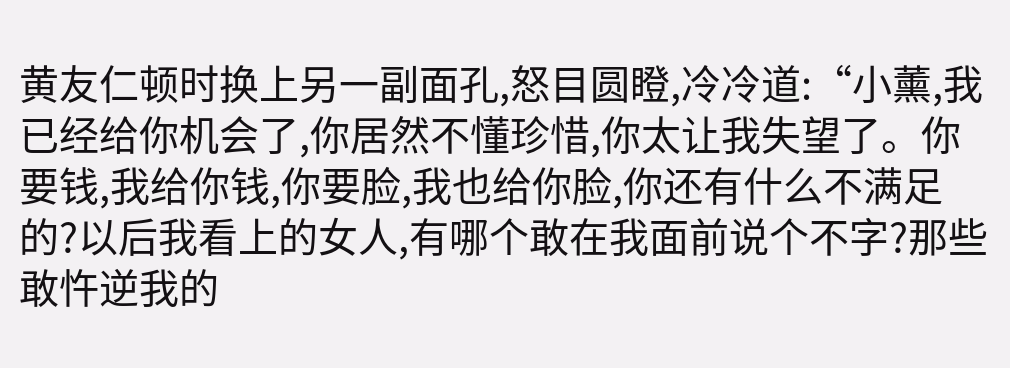黄友仁顿时换上另一副面孔,怒目圆瞪,冷冷道:“小薰,我已经给你机会了,你居然不懂珍惜,你太让我失望了。你要钱,我给你钱,你要脸,我也给你脸,你还有什么不满足的?以后我看上的女人,有哪个敢在我面前说个不字?那些敢忤逆我的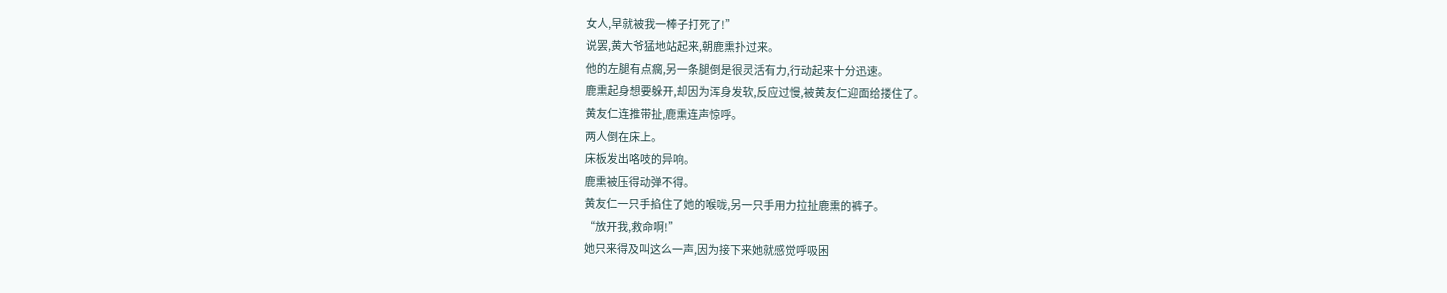女人,早就被我一棒子打死了!”
说罢,黄大爷猛地站起来,朝鹿熏扑过来。
他的左腿有点瘸,另一条腿倒是很灵活有力,行动起来十分迅速。
鹿熏起身想要躲开,却因为浑身发软,反应过慢,被黄友仁迎面给搂住了。
黄友仁连推带扯,鹿熏连声惊呼。
两人倒在床上。
床板发出咯吱的异响。
鹿熏被压得动弹不得。
黄友仁一只手掐住了她的喉咙,另一只手用力拉扯鹿熏的裤子。
“放开我,救命啊!”
她只来得及叫这么一声,因为接下来她就感觉呼吸困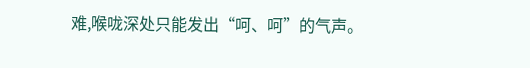难,喉咙深处只能发出“呵、呵”的气声。